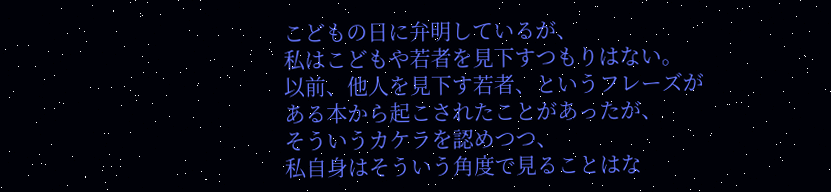こどもの日に弁明しているが、
私はこどもや若者を見下すつもりはない。
以前、他人を見下す若者、というフレーズが
ある本から起こされたことがあったが、
そういうカケラを認めつつ、
私自身はそういう角度で見ることはな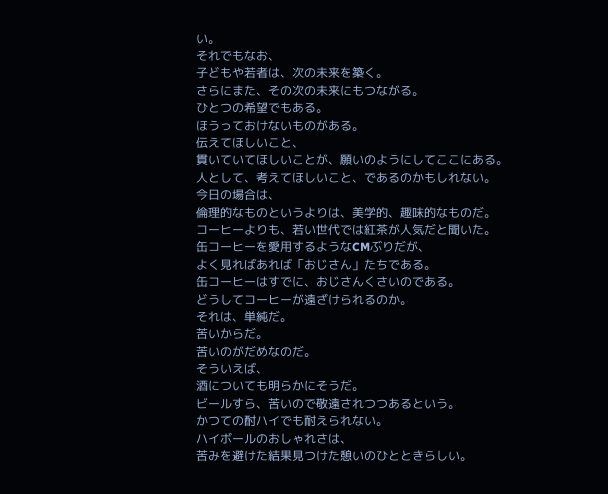い。
それでもなお、
子どもや若者は、次の未来を築く。
さらにまた、その次の未来にもつながる。
ひとつの希望でもある。
ほうっておけないものがある。
伝えてほしいこと、
貫いていてほしいことが、願いのようにしてここにある。
人として、考えてほしいこと、であるのかもしれない。
今日の場合は、
倫理的なものというよりは、美学的、趣味的なものだ。
コーヒーよりも、若い世代では紅茶が人気だと聞いた。
缶コーヒーを愛用するようなCMぶりだが、
よく見ればあれば「おじさん」たちである。
缶コーヒーはすでに、おじさんくさいのである。
どうしてコーヒーが遠ざけられるのか。
それは、単純だ。
苦いからだ。
苦いのがだめなのだ。
そういえば、
酒についても明らかにそうだ。
ビールすら、苦いので敬遠されつつあるという。
かつての酎ハイでも耐えられない。
ハイボールのおしゃれさは、
苦みを避けた結果見つけた憩いのひとときらしい。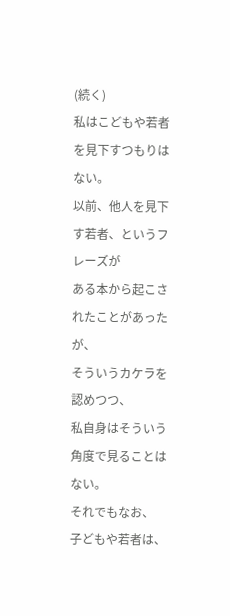(続く)
私はこどもや若者を見下すつもりはない。
以前、他人を見下す若者、というフレーズが
ある本から起こされたことがあったが、
そういうカケラを認めつつ、
私自身はそういう角度で見ることはない。
それでもなお、
子どもや若者は、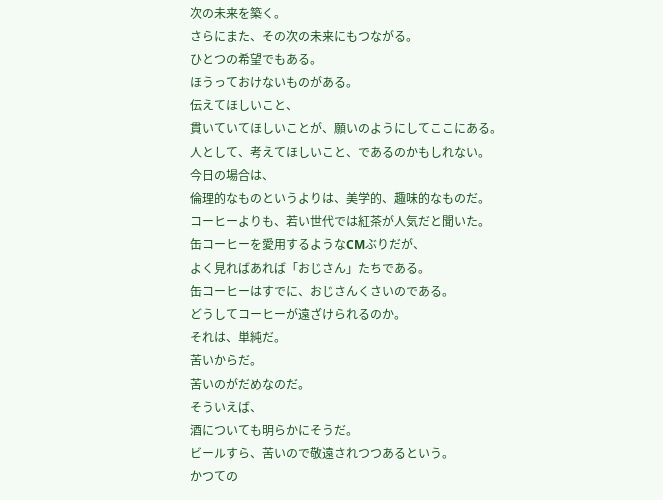次の未来を築く。
さらにまた、その次の未来にもつながる。
ひとつの希望でもある。
ほうっておけないものがある。
伝えてほしいこと、
貫いていてほしいことが、願いのようにしてここにある。
人として、考えてほしいこと、であるのかもしれない。
今日の場合は、
倫理的なものというよりは、美学的、趣味的なものだ。
コーヒーよりも、若い世代では紅茶が人気だと聞いた。
缶コーヒーを愛用するようなCMぶりだが、
よく見ればあれば「おじさん」たちである。
缶コーヒーはすでに、おじさんくさいのである。
どうしてコーヒーが遠ざけられるのか。
それは、単純だ。
苦いからだ。
苦いのがだめなのだ。
そういえば、
酒についても明らかにそうだ。
ビールすら、苦いので敬遠されつつあるという。
かつての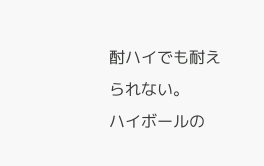酎ハイでも耐えられない。
ハイボールの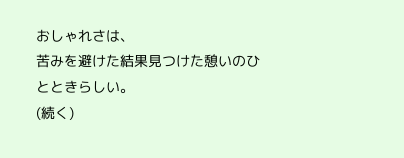おしゃれさは、
苦みを避けた結果見つけた憩いのひとときらしい。
(続く)